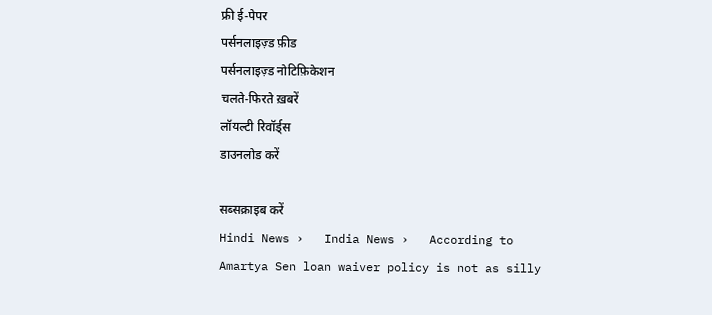फ्री ई-पेपर
पर्सनलाइज़्ड फ़ीड
पर्सनलाइज़्ड नोटिफ़िकेशन
चलते-फिरते ख़बरें
लॉयल्टी रिवॉर्ड्स
डाउनलोड करें

सब्सक्राइब करें
Hindi News ›   India News ›   According to Amartya Sen loan waiver policy is not as silly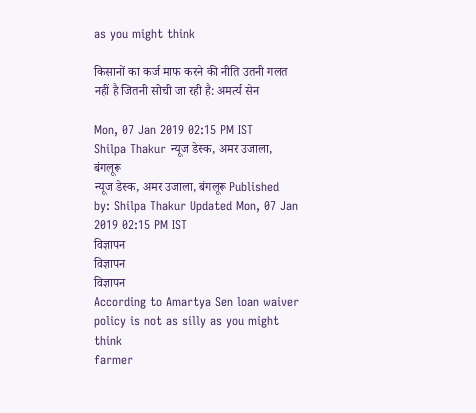as you might think

किसानों का कर्ज माफ करने की नीति उतनी गलत नहीं है जितनी सोची जा रही है: अमर्त्य सेन

Mon, 07 Jan 2019 02:15 PM IST
Shilpa Thakur न्यूज डेस्क, अमर उजाला, बंगलूरू
न्यूज डेस्क, अमर उजाला, बंगलूरू Published by: Shilpa Thakur Updated Mon, 07 Jan 2019 02:15 PM IST
विज्ञापन
विज्ञापन
विज्ञापन
According to Amartya Sen loan waiver policy is not as silly as you might think
farmer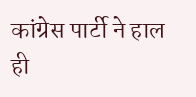कांग्रेस पार्टी ने हाल ही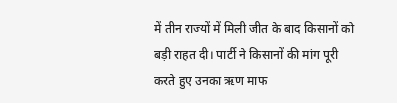में तीन राज्यों में मिली जीत के बाद किसानों को बड़ी राहत दी। पार्टी ने किसानों की मांग पूरी करते हुए उनका ऋण माफ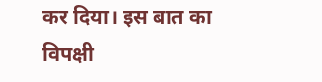कर दिया। इस बात का विपक्षी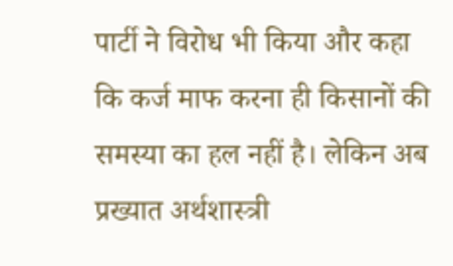पार्टी ने विरोध भी किया और कहा कि कर्ज माफ करना ही किसानों की समस्या का हल नहीं है। लेकिन अब प्रख्यात अर्थशास्त्री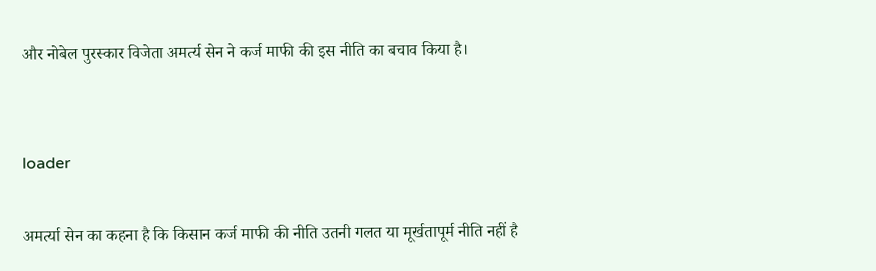और नोबेल पुरस्कार विजेता अमर्त्य सेन ने कर्ज माफी की इस नीति का बचाव किया है।


loader

अमर्त्या सेन का कहना है कि किसान कर्ज माफी की नीति उतनी गलत या मूर्खतापूर्म नीति नहीं है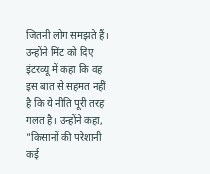जितनी लोग समझते हैं। उन्होंने मिंट को दिए इंटरव्यू में कहा कि वह इस बात से सहमत नहीं है कि ये नीति पूरी तरह गलत है। उन्होंने कहा, "किसानों की परेशानी कई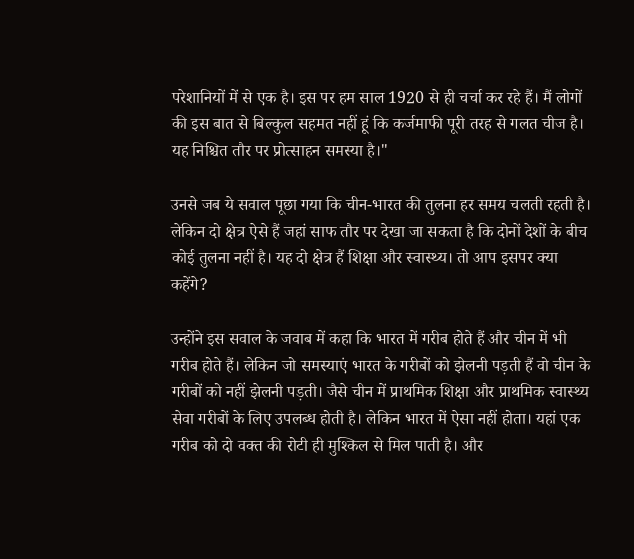परेशानियों में से एक है। इस पर हम साल 1920 से ही चर्चा कर रहे हैं। मैं लोगों की इस बात से बिल्कुल सहमत नहीं हूं कि कर्जमाफी पूरी तरह से गलत चीज है। यह निश्चित तौर पर प्रोत्साहन समस्या है।"

उनसे जब ये सवाल पूछा गया कि चीन-भारत की तुलना हर समय चलती रहती है। लेकिन दो क्षेत्र ऐसे हैं जहां साफ तौर पर देखा जा सकता है कि दोनों देशों के बीच कोई तुलना नहीं है। यह दो क्षेत्र हैं शिक्षा और स्वास्थ्य। तो आप इसपर क्या कहेंगे?

उन्होंने इस सवाल के जवाब में कहा कि भारत में गरीब होते हैं और चीन में भी गरीब होते हैं। लेकिन जो समस्याएं भारत के गरीबों को झेलनी पड़ती हैं वो चीन के गरीबों को नहीं झेलनी पड़ती। जैसे चीन में प्राथमिक शिक्षा और प्राथमिक स्वास्थ्य सेवा गरीबों के लिए उपलब्ध होती है। लेकिन भारत में ऐसा नहीं होता। यहां एक गरीब को दो वक्त की रोटी ही मुश्किल से मिल पाती है। और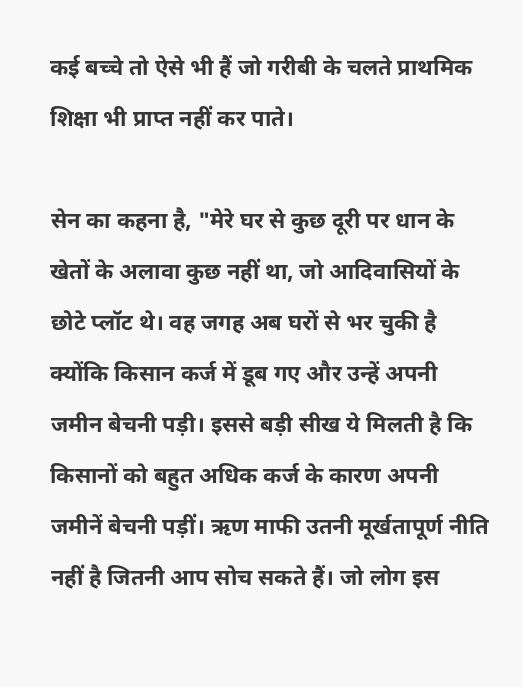कई बच्चे तो ऐसे भी हैं जो गरीबी के चलते प्राथमिक शिक्षा भी प्राप्त नहीं कर पाते।

सेन का कहना है, "मेरे घर से कुछ दूरी पर धान के खेतों के अलावा कुछ नहीं था, जो आदिवासियों के छोटे प्लॉट थे। वह जगह अब घरों से भर चुकी है क्योंकि किसान कर्ज में डूब गए और उन्हें अपनी जमीन बेचनी पड़ी। इससे बड़ी सीख ये मिलती है कि किसानों को बहुत अधिक कर्ज के कारण अपनी जमीनें बेचनी पड़ीं। ऋण माफी उतनी मूर्खतापूर्ण नीति नहीं है जितनी आप सोच सकते हैं। जो लोग इस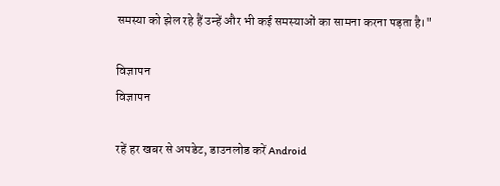समस्या को झेल रहे हैं उन्हें और भी कई समस्याओं का सामना करना पड़ता है।"

विज्ञापन
विज्ञापन

रहें हर खबर से अपडेट, डाउनलोड करें Android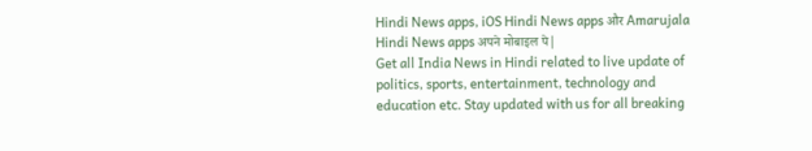Hindi News apps, iOS Hindi News apps और Amarujala Hindi News apps अपने मोबाइल पे|
Get all India News in Hindi related to live update of politics, sports, entertainment, technology and education etc. Stay updated with us for all breaking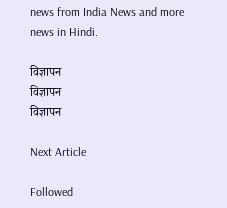news from India News and more news in Hindi.

विज्ञापन
विज्ञापन
विज्ञापन

Next Article

Followed